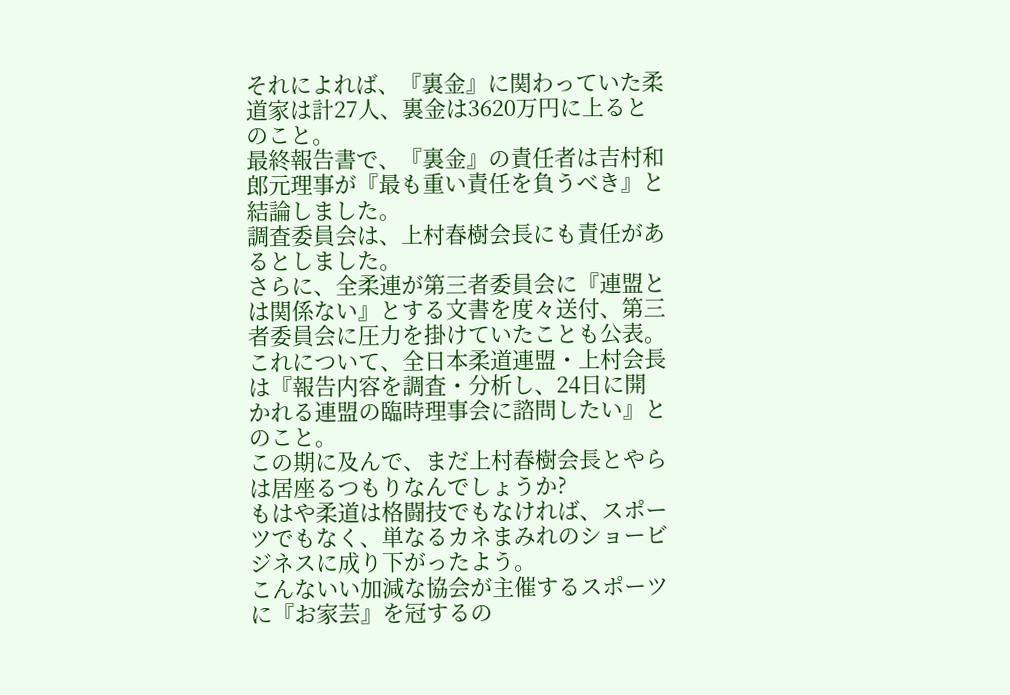それによれば、『裏金』に関わっていた柔道家は計27人、裏金は3620万円に上るとのこと。
最終報告書で、『裏金』の責任者は吉村和郎元理事が『最も重い責任を負うべき』と結論しました。
調査委員会は、上村春樹会長にも責任があるとしました。
さらに、全柔連が第三者委員会に『連盟とは関係ない』とする文書を度々送付、第三者委員会に圧力を掛けていたことも公表。
これについて、全日本柔道連盟・上村会長は『報告内容を調査・分析し、24日に開かれる連盟の臨時理事会に諮問したい』とのこと。
この期に及んで、まだ上村春樹会長とやらは居座るつもりなんでしょうか?
もはや柔道は格闘技でもなければ、スポーツでもなく、単なるカネまみれのショービジネスに成り下がったよう。
こんないい加減な協会が主催するスポーツに『お家芸』を冠するの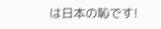は日本の恥です!